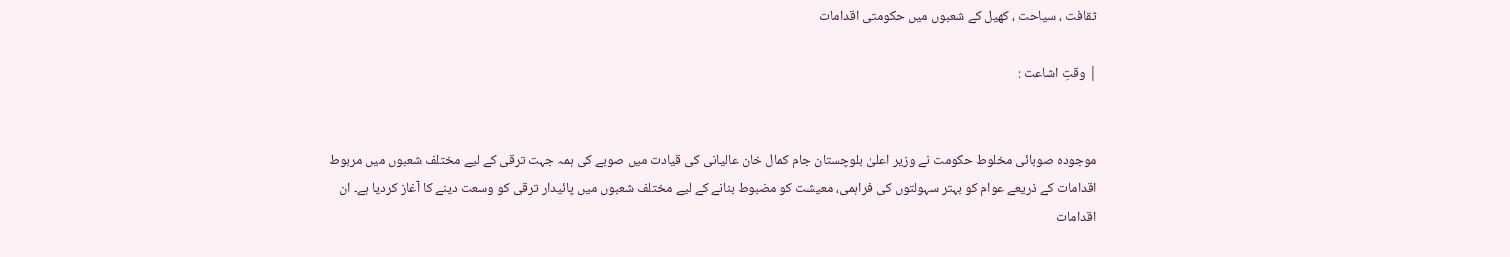ثقافت ، سیاحت ، کھیل کے شعبوں میں حکومتی اقدامات

| وقتِ اشاعت :


موجودہ صوبائی مخلوط حکومت نے وزیر اعلیٰ بلوچستان جام کمال خان عالیانی کی قیادت میں صوبے کی ہمہ جہت ترقی کے لیے مختلف شعبوں میں مربوط اقدامات کے ذریعے عوام کو بہتر سہولتوں کی فراہمی، معیشت کو مضبوط بنانے کے لیے مختلف شعبوں میں پائیدار ترقی کو وسعت دینے کا آغاز کردیا ہے۔ ان اقدامات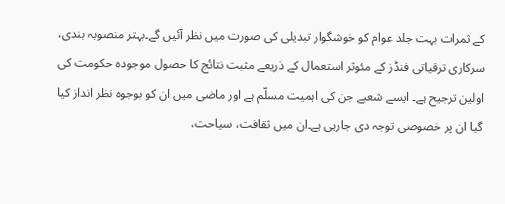کے ثمرات بہت جلد عوام کو خوشگوار تبدیلی کی صورت میں نظر آئیں گے۔بہتر منصوبہ بندی، سرکاری ترقیاتی فنڈز کے مئوثر استعمال کے ذریعے مثبت نتائج کا حصول موجودہ حکومت کی اولین ترجیح ہے۔ ایسے شعبے جن کی اہمیت مسلّم ہے اور ماضی میں ان کو بوجوہ نظر انداز کیا گیا ان پر خصوصی توجہ دی جارہی ہے۔ان میں ثقافت، سیاحت،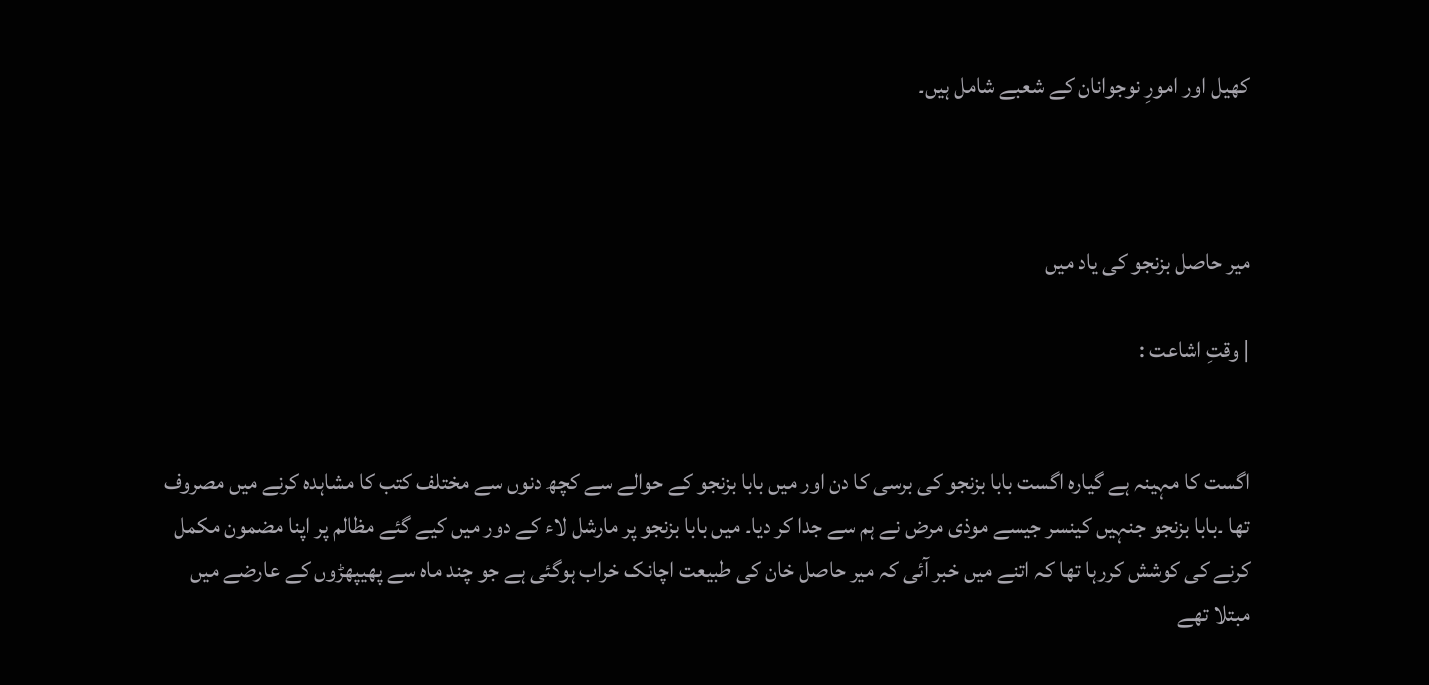کھیل اور امورِ نوجوانان کے شعبے شامل ہیں۔



میر حاصل بزنجو کی یاد میں

| وقتِ اشاعت :


اگست کا مہینہ ہے گیارہ اگست بابا بزنجو کی برسی کا دن اور میں بابا بزنجو کے حوالے سے کچھ دنوں سے مختلف کتب کا مشاہدہ کرنے میں مصروف تھا ۔بابا بزنجو جنہیں کینسر جیسے موذی مرض نے ہم سے جدا کر دیا۔ میں بابا بزنجو پر مارشل لاء کے دور میں کیے گئے مظالم پر اپنا مضمون مکمل کرنے کی کوشش کررہا تھا کہ اتنے میں خبر آئی کہ میر حاصل خان کی طبیعت اچانک خراب ہوگئی ہے جو چند ماہ سے پھیپھڑوں کے عارضے میں مبتلا تھے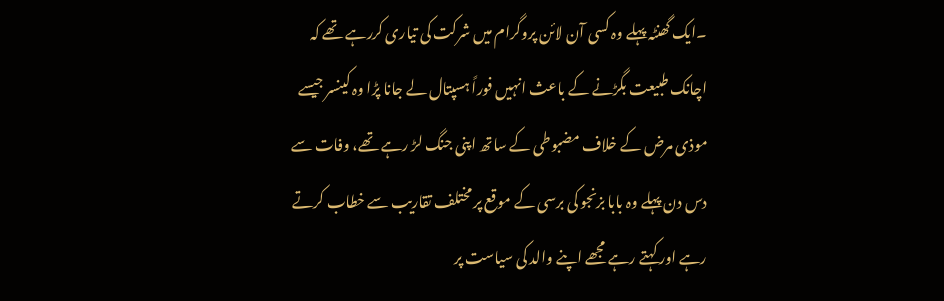۔ایک گھنٹہ پہلے وہ کسی آن لائن پروگرام میں شرکت کی تیاری کررہے تھے کہ اچانک طبیعت بگڑنے کے باعث انہیں فوراً ہسپتال لے جانا پڑا وہ کینسر جیسے موذی مرض کے خلاف مضبوطی کے ساتھ اپنی جنگ لڑ رہے تھے، وفات سے دس دن پہلے وہ بابا بزنجو کی برسی کے موقع پر مختلف تقاریب سے خطاب کرتے رہے اور کہتے رہے مجھے اپنے والد کی سیاست پر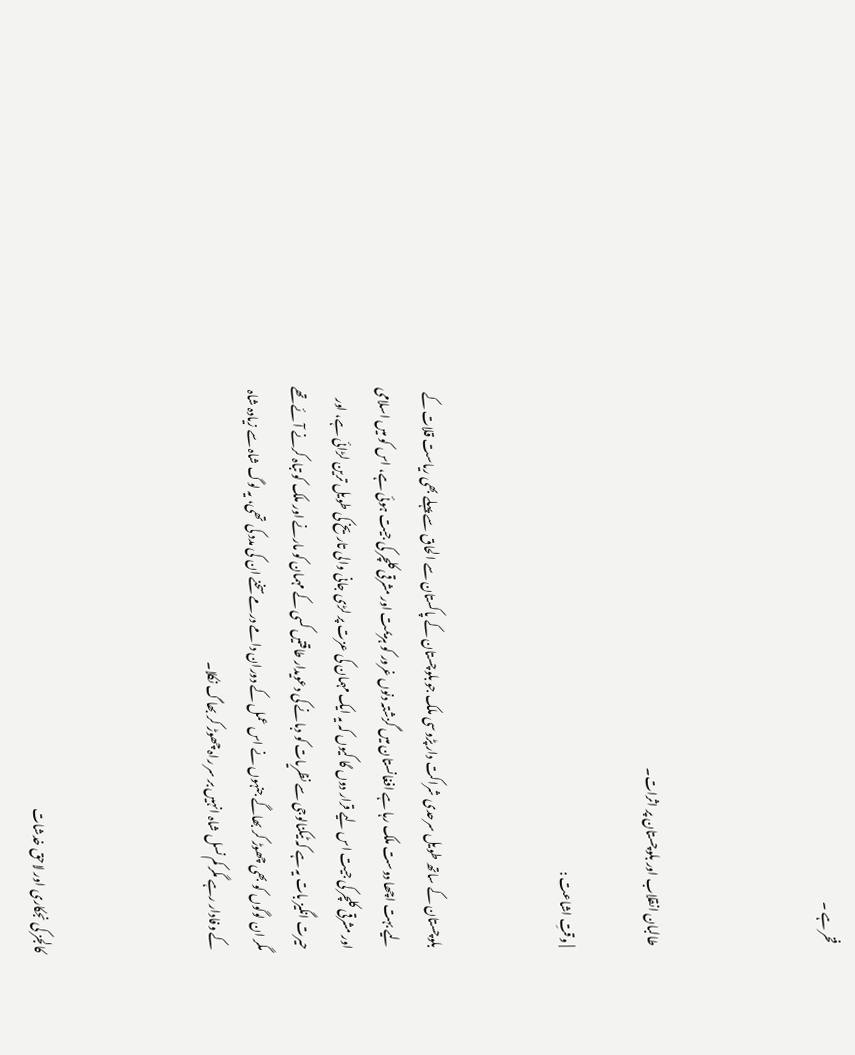فخر ہے ۔



طالبان انقلاب اور بلوچستان پر اثرات۔

| وقتِ اشاعت :


بلوچستان کے ساتھ طویل سرحدی شراکت دار پڑوسی ملک جو بلوچستان کے پاکستان سے الحاق سے پہلے بھی ریاست قلات کے لیے بہت اچھا دوست ملک رہا ہے افغانستان میں گزشتہ دنوں غرور کو ہزیمت اور مشرقی کلچر کی جیت ہوئی ہے، اس کو میں اسلامی اور مشرقی کلچر کی جیت اس لیے قرار دوں گا کیوں کہ یہ ایک مہمان کی عزت پر لڑی جانی والی تاریخ کی طویل ترین لڑائی ہے، اور حیرت انگیز بات یہ ہے کہ ٹیکنالوجی سے نظریات کو دبانے کی دعویدار طاقتیں کسی کے مہمان کو مارنے اور ملک کو تباہ کرنے آئے تھے مگر ان لوگوں کو بھی چھوڑ کر بھاگے جنہوں نے اس عمل کے دوران دامے درمے سخنے ان کی مدد کی تھی، یہ لوگ شاہ سے زیادہ شاہ کے وفادار رہے مگر کم نسل شاہ انہیں بر سر راہ چھوڑ کر بھاگ نکلا۔



کالجز کی نجکاری اور لاحق خدشات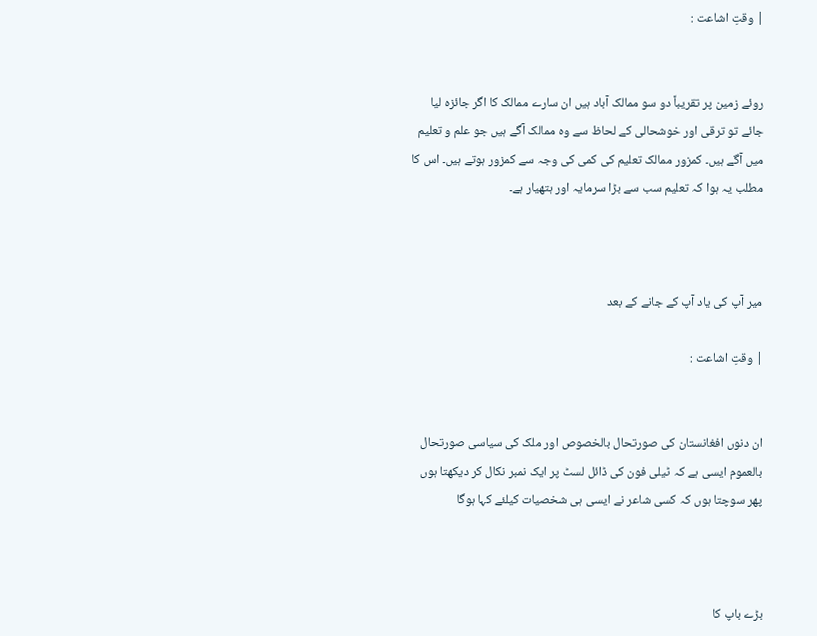| وقتِ اشاعت :


روئے زمین پر تقریباً دو سو ممالک آباد ہیں ان سارے ممالک کا اگر جائزہ لیا جائے تو ترقی اور خوشحالی کے لحاظ سے وہ ممالک آگے ہیں جو علم و تعلیم میں آگے ہیں۔ کمزور ممالک تعلیم کی کمی کی وجہ سے کمزور ہوتے ہیں۔ اس کا مطلب یہ ہوا کہ تعلیم سب سے بڑا سرمایہ اور ہتھیار ہے۔



میر آپ کی یاد آپ کے جانے کے بعد

| وقتِ اشاعت :


ان دنوں افغانستان کی صورتحال بالخصوص اور ملک کی سیاسی صورتحال بالعموم ایسی ہے کہ ٹیلی فون کی ڈائل لسٹ پر ایک نمبر نکال کر دیکھتا ہوں پھر سوچتا ہوں کہ کسی شاعر نے ایسی ہی شخصیات کیلئے کہا ہوگا



بڑے باپ کا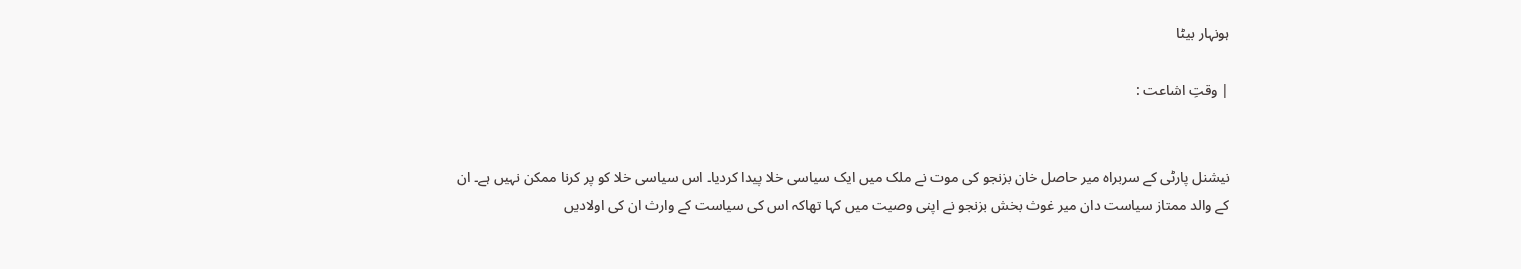ہونہار بیٹا

| وقتِ اشاعت :


نیشنل پارٹی کے سربراہ میر حاصل خان بزنجو کی موت نے ملک میں ایک سیاسی خلا پیدا کردیا۔ اس سیاسی خلا کو پر کرنا ممکن نہیں ہے۔ ان کے والد ممتاز سیاست دان میر غوث بخش بزنجو نے اپنی وصیت میں کہا تھاکہ اس کی سیاست کے وارث ان کی اولادیں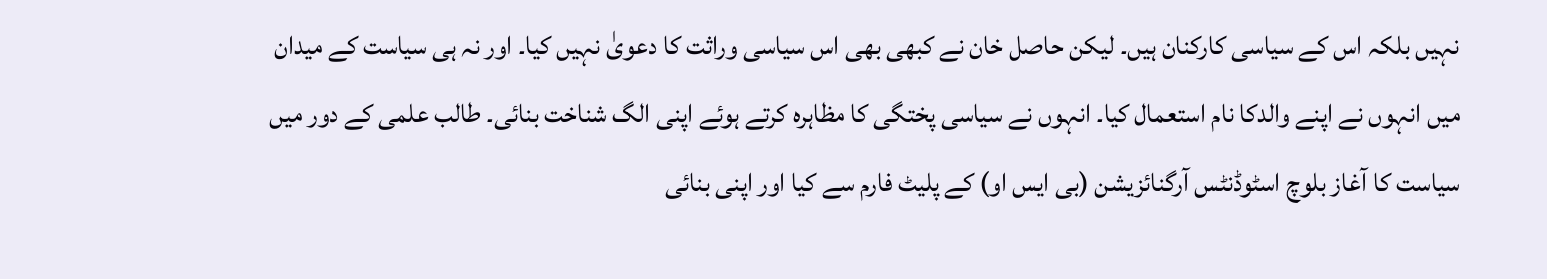نہیں بلکہ اس کے سیاسی کارکنان ہیں۔ لیکن حاصل خان نے کبھی بھی اس سیاسی وراثت کا دعویٰ نہیں کیا۔ اور نہ ہی سیاست کے میدان میں انہوں نے اپنے والدکا نام استعمال کیا۔ انہوں نے سیاسی پختگی کا مظاہرہ کرتے ہوئے اپنی الگ شناخت بنائی۔ طالب علمی کے دور میں سیاست کا آغاز بلوچ اسٹوڈنٹس آرگنائزیشن (بی ایس او) کے پلیٹ فارم سے کیا اور اپنی بنائی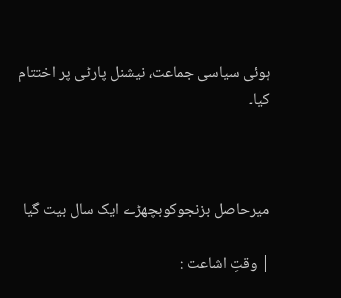ہوئی سیاسی جماعت، نیشنل پارٹی پر اختتام کیا۔



میرحاصل بزنجوکوبچھڑے ایک سال بیت گیا

| وقتِ اشاعت :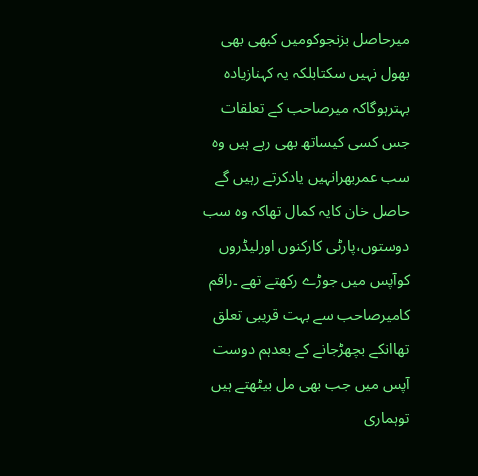میرحاصل بزنجوکومیں کبھی بھی بھول نہیں سکتابلکہ یہ کہنازیادہ بہترہوگاکہ میرصاحب کے تعلقات جس کسی کیساتھ بھی رہے ہیں وہ سب عمربھرانہیں یادکرتے رہیں گے حاصل خان کایہ کمال تھاکہ وہ سب دوستوں،پارٹی کارکنوں اورلیڈروں کوآپس میں جوڑے رکھتے تھے ۔راقم کامیرصاحب سے بہت قریبی تعلق تھاانکے بچھڑجانے کے بعدہم دوست آپس میں جب بھی مل بیٹھتے ہیں توہماری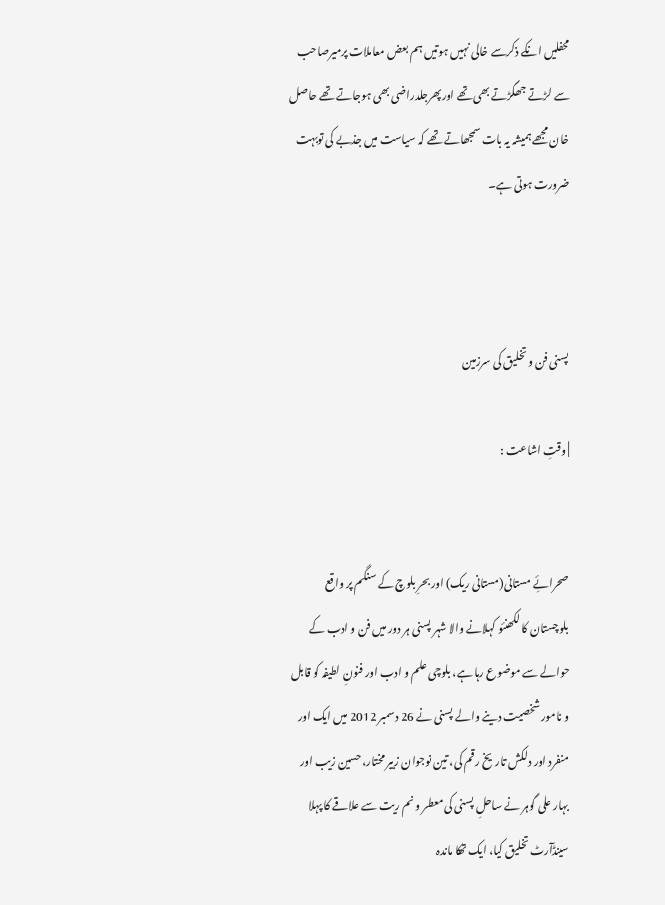محفلیں انکے ذکرسے خالی نہیں ہوتیں ہم بعض معاملات پرمیرصاحب سے لڑتے جھگڑتے بھی تھے اورپھرجلدراضی بھی ہوجاتے تھے حاصل خان مجھے ہمیشہ یہ بات سمجھاتے تھے کہ سیاست میں جذبے کی توبہت ضرورت ہوتی ہے۔



پسنی فن و تخلیق کی سرزمین

| وقتِ اشاعت :


صحرائِے مستانی(مستانی ریک) اور بحرِ بلوچ کے سنگم پر واقع بلوچستان کا لکھنئو کہلانے والا شہر پسنی ہر دور میں فن و ادب کے حوالے سے موضوع رہا ہے، بلوچی علم و ادب اور فنونِ لطیفہ کو قابل و نامور شخصیت دینے والے پسنی نے 26 دسمبر 2012 میں ایک اور منفرد اور دلکش تاریخ رقم کی، تین نوجوان زبیر مختار، حسین زیب اور بہار علی گوہر نے ساحلِ پسنی کی معطر و نم ریت سے علاقے کا پہلا سینڈآرٹ تخلیق کیا، ایک تھکا ماندہ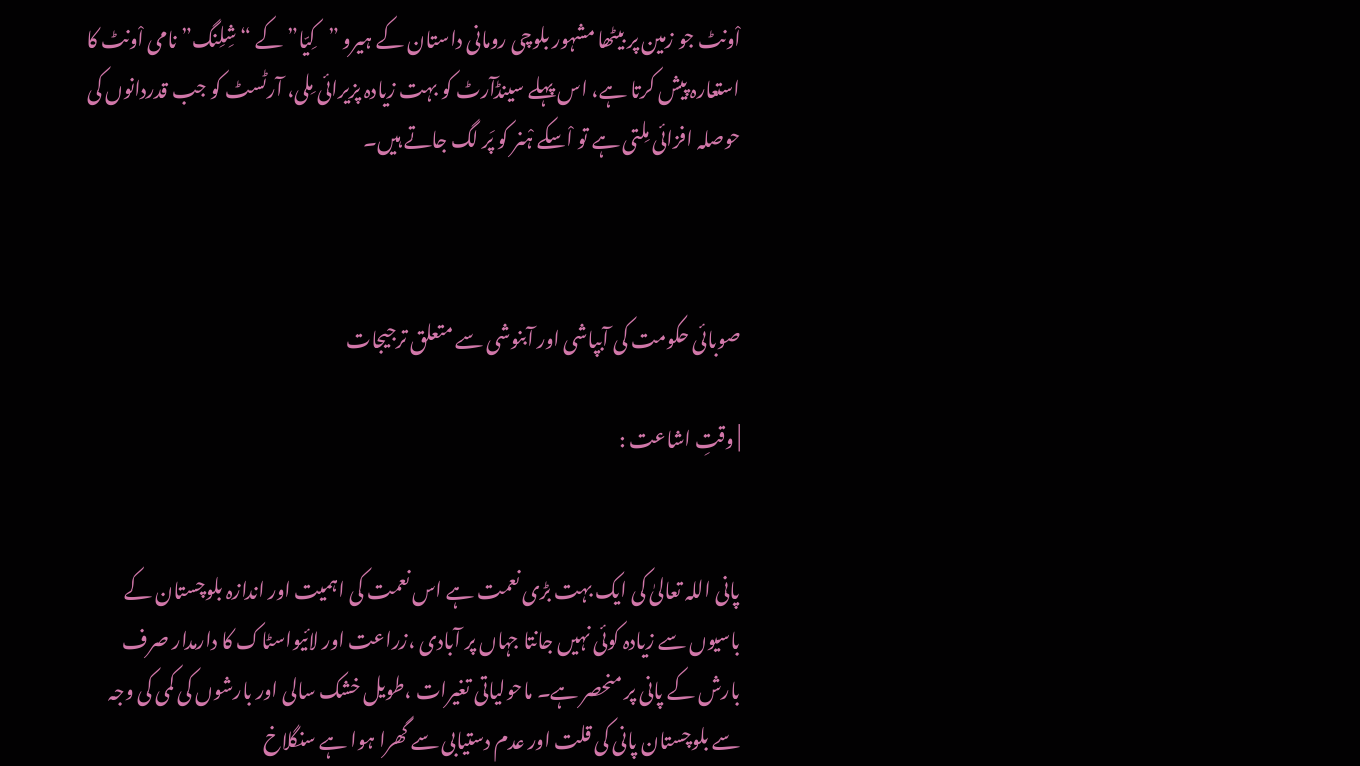اْونٹ جو زمین پر بیٹھا مشہور بلوچی رومانی داستان کے ہیرو ”کِیّا” کے “شِلِنگ” نامی اْونٹ کا استعارہ پیش کرتا ہے، اس پہلے سینڈآرٹ کو بہت زیادہ پزیرائی مِلی، آرٹسٹ کو جب قدردانوں کی حوصلہ افزائی مِلتی ہے تو اْسکے ہْنر کو پَر لگ جاتے ہیں۔



صوبائی حکومت کی آبپاشی اور آبنوشی سے متعلق ترجیجات

| وقتِ اشاعت :


پانی اللہ تعالیٰ کی ایک بہت بڑی نعمت ہے اس نعمت کی اہمیت اور اندازہ بلوچستان کے باسیوں سے زیادہ کوئی نہیں جانتا جہاں پر آبادی ،زراعت اور لائیواسٹاک کا دارمدار صرف بارش کے پانی پر منحصر ہے۔ ماحولیاتی تغیرات ،طویل خشک سالی اور بارشوں کی کمی کی وجہ سے بلوچستان پانی کی قلت اور عدم دستیابی سے گھرا ہوا ہے سنگلاخ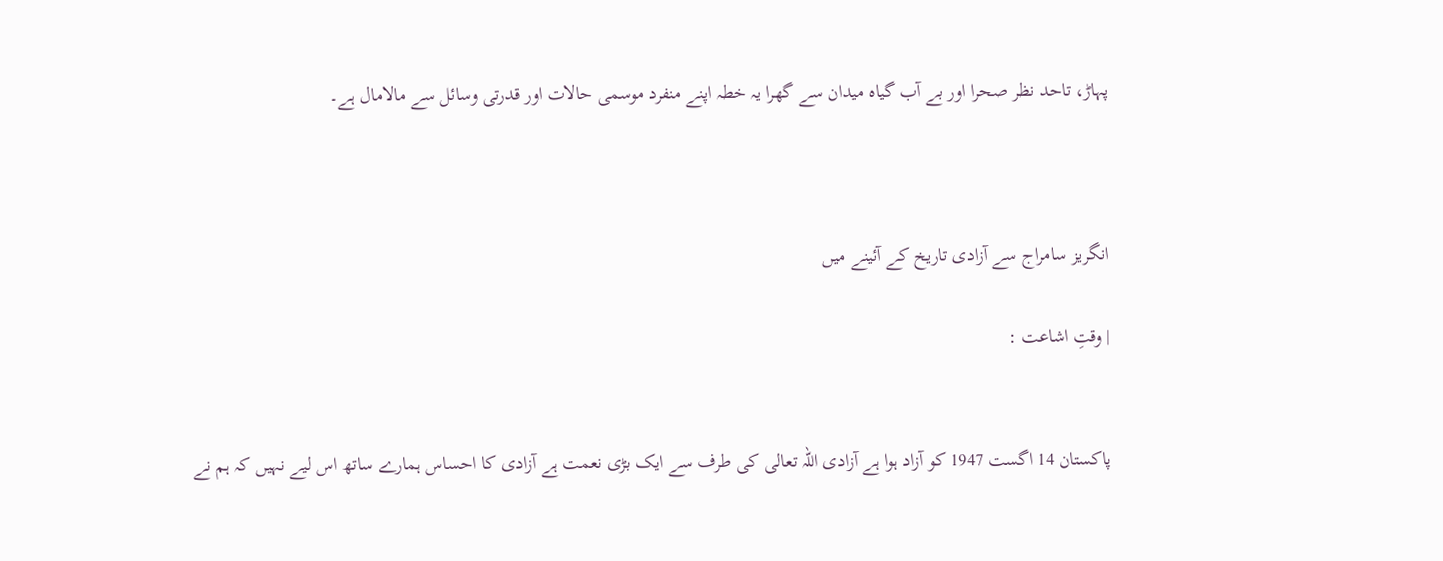پہاڑ، تاحد نظر صحرا اور بے آب گیاہ میدان سے گھرا یہ خطہ اپنے منفرد موسمی حالات اور قدرتی وسائل سے مالامال ہے۔



انگریز سامراج سے آزادی تاریخ کے آئینے میں

| وقتِ اشاعت :


پاکستان 14 اگست 1947 کو آزاد ہوا ہے آزادی اللہ تعالی کی طرف سے ایک بڑی نعمت ہے آزادی کا احساس ہمارے ساتھ اس لیے نہیں کہ ہم نے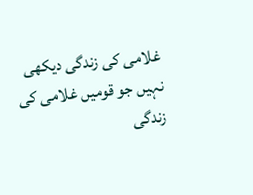غلامی کی زندگی دیکھی نہیں جو قومیں غلامی کی زندگی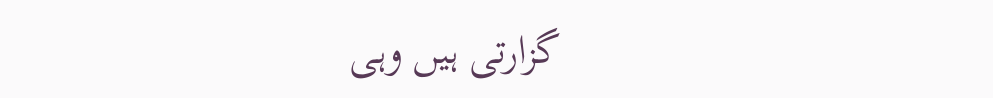گزارتی ہیں وہی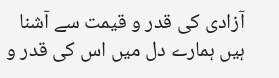آزادی کی قدر و قیمت سے آشنا ہیں ہمارے دل میں اس کی قدر و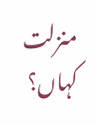منزلت کہاں؟